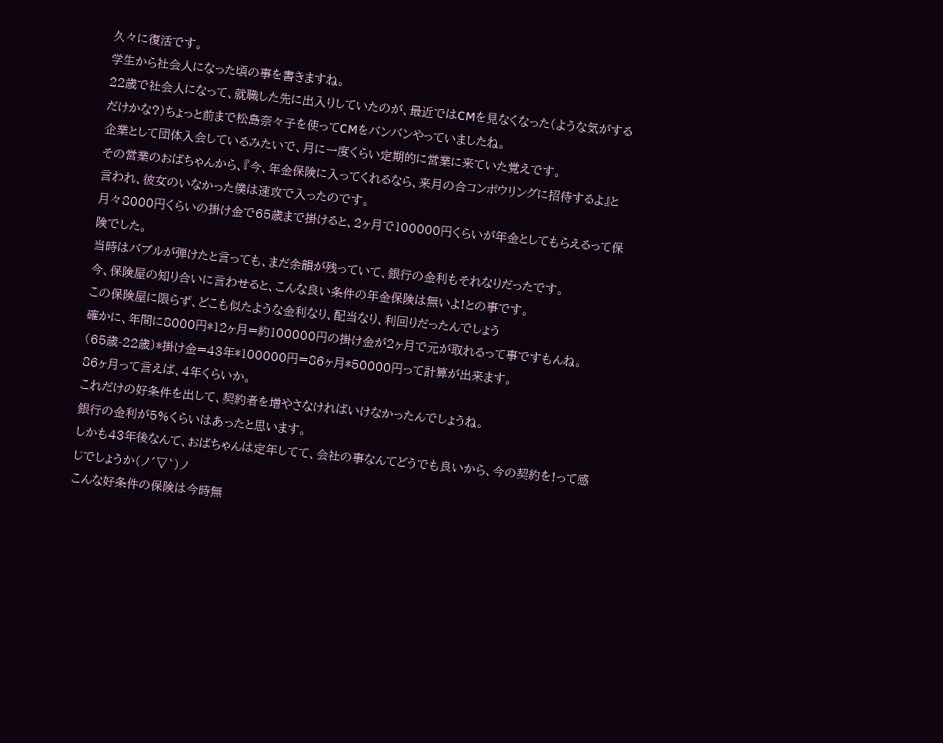久々に復活です。
学生から社会人になった頃の事を書きますね。
22歳で社会人になって、就職した先に出入りしていたのが、最近ではCMを見なくなった(ような気がする
だけかな?)ちょっと前まで松島奈々子を使ってCMをバンバンやっていましたね。
企業として団体入会しているみたいで、月に一度くらい定期的に営業に来ていた覚えです。
その営業のおばちゃんから、『今、年金保険に入ってくれるなら、来月の合コンボウリングに招待するよ』と
言われ、彼女のいなかった僕は速攻で入ったのです。
月々8000円くらいの掛け金で65歳まで掛けると、2ヶ月で100000円くらいが年金としてもらえるって保
険でした。
当時はバブルが弾けたと言っても、まだ余韻が残っていて、銀行の金利もそれなりだったです。
今、保険屋の知り合いに言わせると、こんな良い条件の年金保険は無いよ!との事です。
この保険屋に限らず、どこも似たような金利なり、配当なり、利回りだったんでしょう
確かに、年間に8000円*12ヶ月=約100000円の掛け金が2ヶ月で元が取れるって事ですもんね。
(65歳-22歳)*掛け金=43年*100000円=86ヶ月*50000円って計算が出来ます。
86ヶ月って言えば、4年くらいか。
これだけの好条件を出して、契約者を増やさなければいけなかったんでしょうね。
銀行の金利が5%くらいはあったと思います。
しかも43年後なんて、おばちゃんは定年してて、会社の事なんてどうでも良いから、今の契約を!って感
じでしょうか(ノ´▽`)ノ
こんな好条件の保険は今時無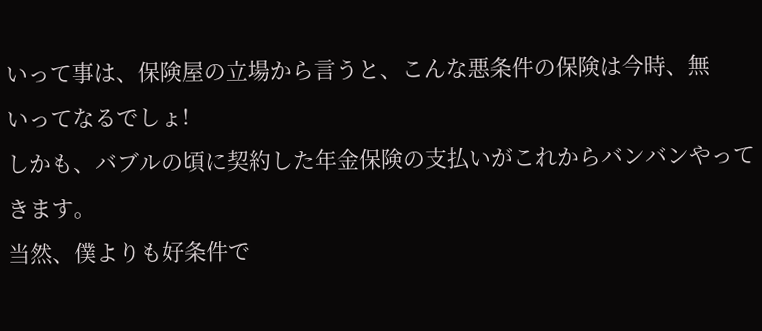いって事は、保険屋の立場から言うと、こんな悪条件の保険は今時、無
いってなるでしょ!
しかも、バブルの頃に契約した年金保険の支払いがこれからバンバンやってきます。
当然、僕よりも好条件で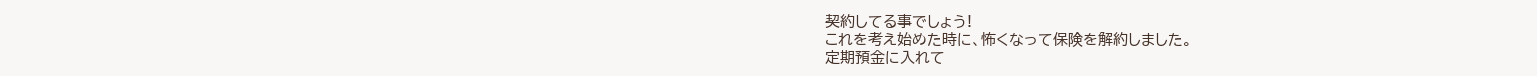契約してる事でしょう!
これを考え始めた時に、怖くなって保険を解約しました。
定期預金に入れて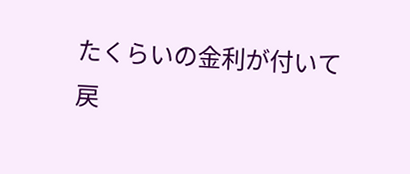たくらいの金利が付いて戻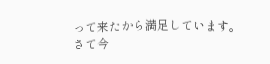って来たから満足しています。
さて今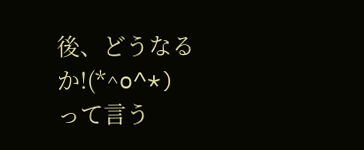後、どうなるか!(*^o^*)
って言う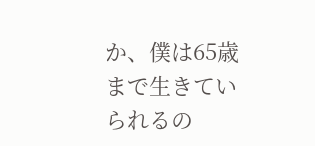か、僕は65歳まで生きていられるの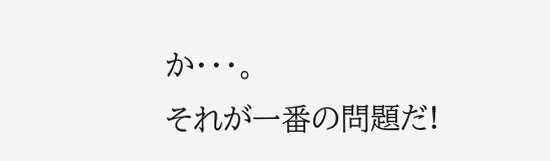か・・・。
それが一番の問題だ!